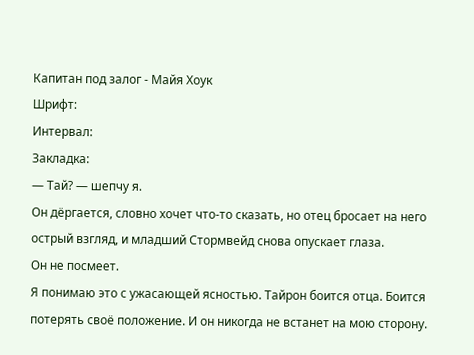Капитан под залог - Майя Хоук
Шрифт:
Интервал:
Закладка:
— Тай? — шепчу я.
Он дёргается, словно хочет что-то сказать, но отец бросает на него острый взгляд, и младший Стормвейд снова опускает глаза.
Он не посмеет.
Я понимаю это с ужасающей ясностью. Тайрон боится отца. Боится потерять своё положение. И он никогда не встанет на мою сторону.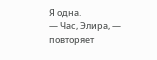Я одна.
— Час, Элира, — повторяет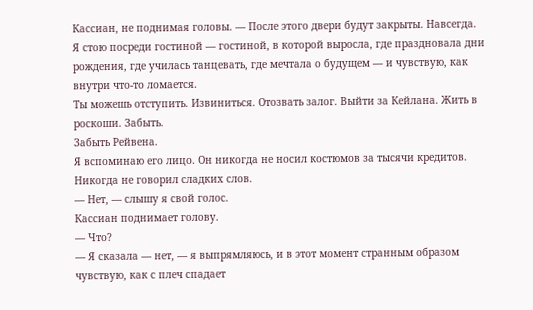Кассиан, не поднимая головы. — После этого двери будут закрыты. Навсегда.
Я стою посреди гостиной — гостиной, в которой выросла, где праздновала дни рождения, где училась танцевать, где мечтала о будущем — и чувствую, как внутри что-то ломается.
Ты можешь отступить. Извиниться. Отозвать залог. Выйти за Кейлана. Жить в роскоши. Забыть.
Забыть Рейвена.
Я вспоминаю его лицо. Он никогда не носил костюмов за тысячи кредитов. Никогда не говорил сладких слов.
— Нет, — слышу я свой голос.
Кассиан поднимает голову.
— Что?
— Я сказала — нет, — я выпрямляюсь, и в этот момент странным образом чувствую, как с плеч спадает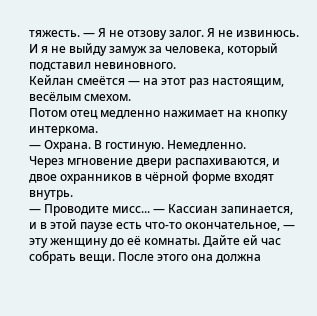тяжесть. — Я не отзову залог. Я не извинюсь. И я не выйду замуж за человека, который подставил невиновного.
Кейлан смеётся — на этот раз настоящим, весёлым смехом.
Потом отец медленно нажимает на кнопку интеркома.
— Охрана. В гостиную. Немедленно.
Через мгновение двери распахиваются, и двое охранников в чёрной форме входят внутрь.
— Проводите мисс... — Кассиан запинается, и в этой паузе есть что-то окончательное, — эту женщину до её комнаты. Дайте ей час собрать вещи. После этого она должна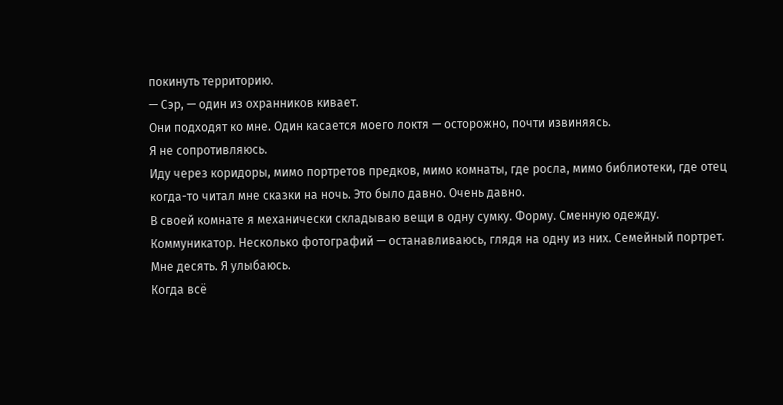покинуть территорию.
— Сэр, — один из охранников кивает.
Они подходят ко мне. Один касается моего локтя — осторожно, почти извиняясь.
Я не сопротивляюсь.
Иду через коридоры, мимо портретов предков, мимо комнаты, где росла, мимо библиотеки, где отец когда-то читал мне сказки на ночь. Это было давно. Очень давно.
В своей комнате я механически складываю вещи в одну сумку. Форму. Сменную одежду. Коммуникатор. Несколько фотографий — останавливаюсь, глядя на одну из них. Семейный портрет. Мне десять. Я улыбаюсь.
Когда всё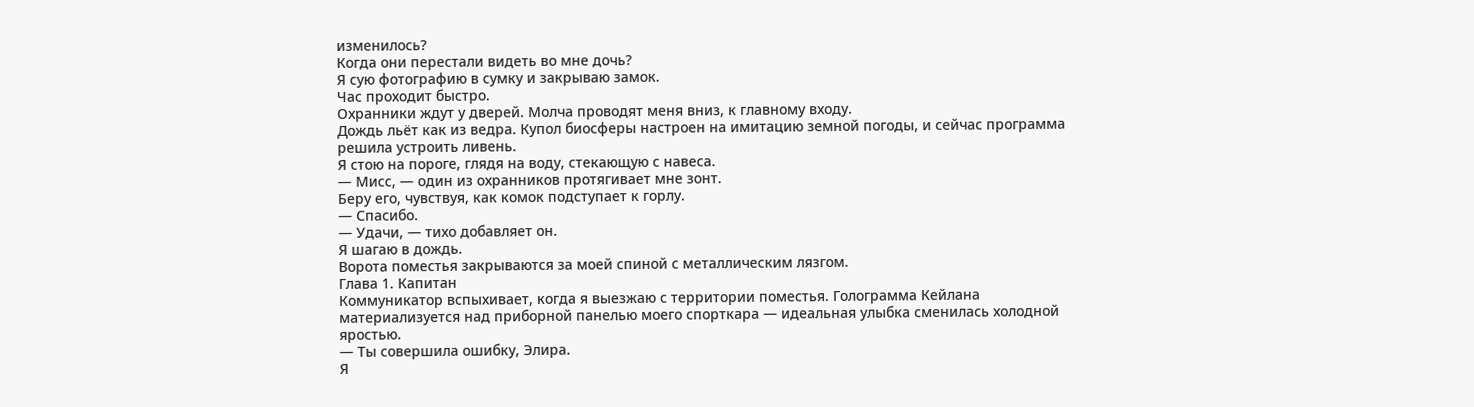изменилось?
Когда они перестали видеть во мне дочь?
Я сую фотографию в сумку и закрываю замок.
Час проходит быстро.
Охранники ждут у дверей. Молча проводят меня вниз, к главному входу.
Дождь льёт как из ведра. Купол биосферы настроен на имитацию земной погоды, и сейчас программа решила устроить ливень.
Я стою на пороге, глядя на воду, стекающую с навеса.
— Мисс, — один из охранников протягивает мне зонт.
Беру его, чувствуя, как комок подступает к горлу.
— Спасибо.
— Удачи, — тихо добавляет он.
Я шагаю в дождь.
Ворота поместья закрываются за моей спиной с металлическим лязгом.
Глава 1. Капитан
Коммуникатор вспыхивает, когда я выезжаю с территории поместья. Голограмма Кейлана материализуется над приборной панелью моего спорткара — идеальная улыбка сменилась холодной яростью.
— Ты совершила ошибку, Элира.
Я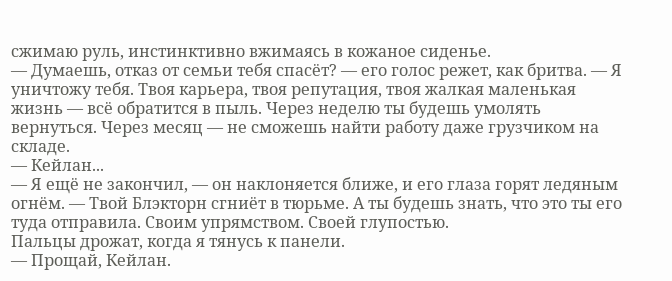сжимаю руль, инстинктивно вжимаясь в кожаное сиденье.
— Думаешь, отказ от семьи тебя спасёт? — его голос режет, как бритва. — Я уничтожу тебя. Твоя карьера, твоя репутация, твоя жалкая маленькая жизнь — всё обратится в пыль. Через неделю ты будешь умолять вернуться. Через месяц — не сможешь найти работу даже грузчиком на складе.
— Кейлан...
— Я ещё не закончил, — он наклоняется ближе, и его глаза горят ледяным огнём. — Твой Блэкторн сгниёт в тюрьме. А ты будешь знать, что это ты его туда отправила. Своим упрямством. Своей глупостью.
Пальцы дрожат, когда я тянусь к панели.
— Прощай, Кейлан.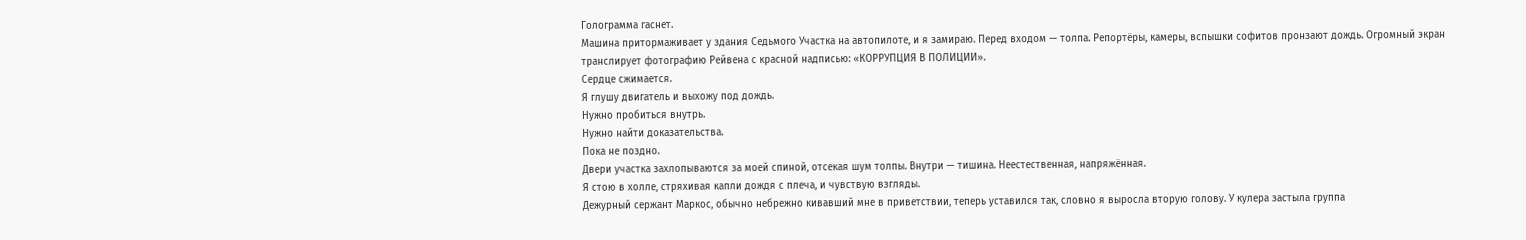Голограмма гаснет.
Машина притормаживает у здания Седьмого Участка на автопилоте, и я замираю. Перед входом — толпа. Репортёры, камеры, вспышки софитов пронзают дождь. Огромный экран транслирует фотографию Рейвена с красной надписью: «КОРРУПЦИЯ В ПОЛИЦИИ».
Сердце сжимается.
Я глушу двигатель и выхожу под дождь.
Нужно пробиться внутрь.
Нужно найти доказательства.
Пока не поздно.
Двери участка захлопываются за моей спиной, отсекая шум толпы. Внутри — тишина. Неестественная, напряжённая.
Я стою в холле, стряхивая капли дождя с плеча, и чувствую взгляды.
Дежурный сержант Маркос, обычно небрежно кивавший мне в приветствии, теперь уставился так, словно я выросла вторую голову. У кулера застыла группа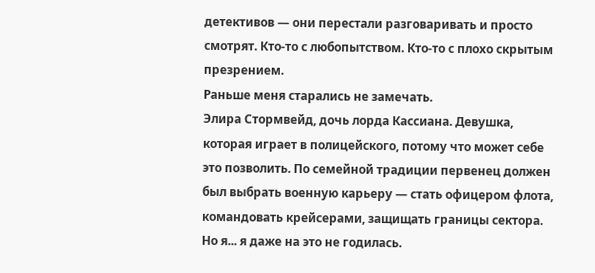детективов — они перестали разговаривать и просто смотрят. Кто-то с любопытством. Кто-то с плохо скрытым презрением.
Раньше меня старались не замечать.
Элира Стормвейд, дочь лорда Кассиана. Девушка, которая играет в полицейского, потому что может себе это позволить. По семейной традиции первенец должен был выбрать военную карьеру — стать офицером флота, командовать крейсерами, защищать границы сектора.
Но я... я даже на это не годилась.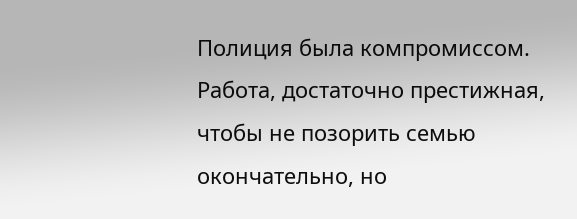Полиция была компромиссом. Работа, достаточно престижная, чтобы не позорить семью окончательно, но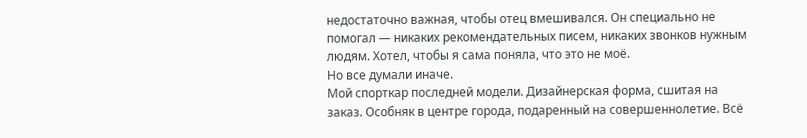недостаточно важная, чтобы отец вмешивался. Он специально не помогал — никаких рекомендательных писем, никаких звонков нужным людям. Хотел, чтобы я сама поняла, что это не моё.
Но все думали иначе.
Мой спорткар последней модели. Дизайнерская форма, сшитая на заказ. Особняк в центре города, подаренный на совершеннолетие. Всё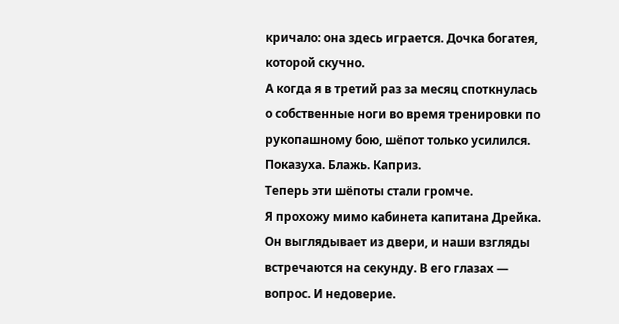кричало: она здесь играется. Дочка богатея, которой скучно.
А когда я в третий раз за месяц споткнулась о собственные ноги во время тренировки по рукопашному бою, шёпот только усилился.
Показуха. Блажь. Каприз.
Теперь эти шёпоты стали громче.
Я прохожу мимо кабинета капитана Дрейка. Он выглядывает из двери, и наши взгляды встречаются на секунду. В его глазах — вопрос. И недоверие.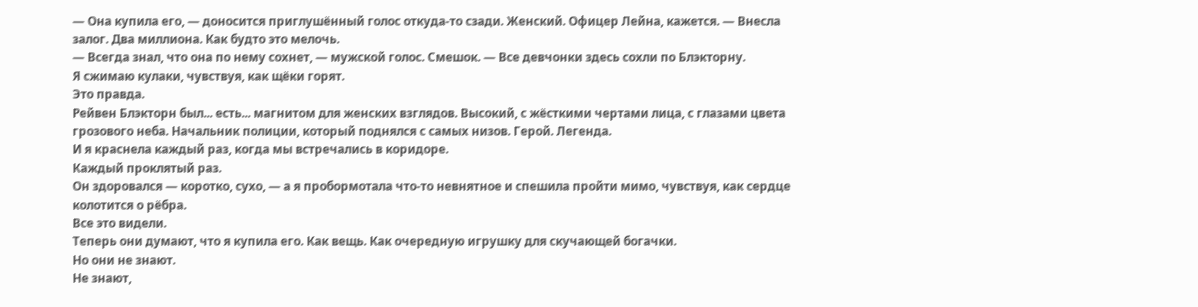— Она купила его, — доносится приглушённый голос откуда-то сзади. Женский. Офицер Лейна, кажется. — Внесла залог. Два миллиона. Как будто это мелочь.
— Всегда знал, что она по нему сохнет, — мужской голос. Смешок. — Все девчонки здесь сохли по Блэкторну.
Я сжимаю кулаки, чувствуя, как щёки горят.
Это правда.
Рейвен Блэкторн был... есть... магнитом для женских взглядов. Высокий, с жёсткими чертами лица, с глазами цвета грозового неба. Начальник полиции, который поднялся с самых низов. Герой. Легенда.
И я краснела каждый раз, когда мы встречались в коридоре.
Каждый проклятый раз.
Он здоровался — коротко, сухо, — а я пробормотала что-то невнятное и спешила пройти мимо, чувствуя, как сердце колотится о рёбра.
Все это видели.
Теперь они думают, что я купила его. Как вещь. Как очередную игрушку для скучающей богачки.
Но они не знают.
Не знают,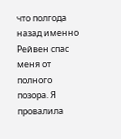что полгода назад именно Рейвен спас меня от полного позора. Я провалила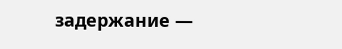задержание —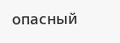опасный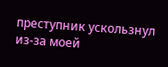преступник ускользнул из-за моей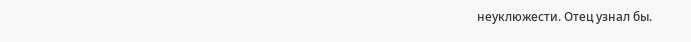неуклюжести. Отец узнал бы.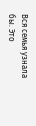Вся семья узнала бы. Это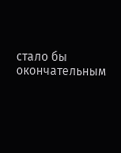стало бы окончательным